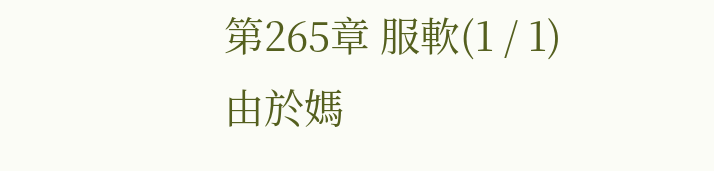第265章 服軟(1 / 1)
由於媽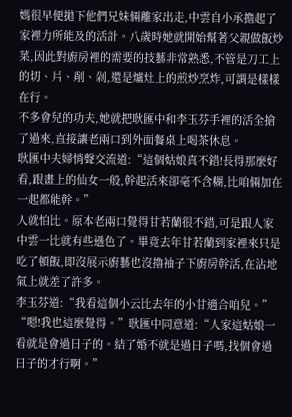媽很早便拋下他們兄妹倆離家出走,中雲自小承擔起了家裡力所能及的活計。八歲時她就開始幫著父親做飯炒菜,因此對廚房裡的需要的技藝非常熟悉,不管是刀工上的切、片、削、剁,還是爐灶上的煎炒烹炸,可謂是樣樣在行。
不多會兒的功夫,她就把耿匯中和李玉芬手裡的活全搶了過來,直接讓老兩口到外面餐桌上喝茶休息。
耿匯中夫婦悄聲交流道:“這個姑娘真不錯!長得那麼好看,跟畫上的仙女一般,幹起活來卻毫不含糊,比咱倆加在一起都能幹。”
人就怕比。原本老兩口覺得甘若蘭很不錯,可是跟人家中雲一比就有些遜色了。畢竟去年甘若蘭到家裡來只是吃了頓飯,即沒展示廚藝也沒擼袖子下廚房幹活,在沾地氣上就差了許多。
李玉芬道:“我看這個小云比去年的小甘適合咱兒。”
“嗯!我也這麼覺得。”耿匯中同意道:“人家這姑娘一看就是會過日子的。結了婚不就是過日子嗎,找個會過日子的才行啊。”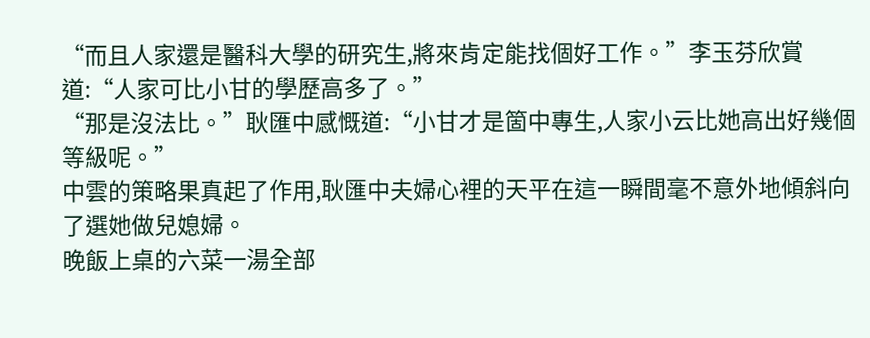“而且人家還是醫科大學的研究生,將來肯定能找個好工作。”李玉芬欣賞道:“人家可比小甘的學歷高多了。”
“那是沒法比。”耿匯中感慨道:“小甘才是箇中專生,人家小云比她高出好幾個等級呢。”
中雲的策略果真起了作用,耿匯中夫婦心裡的天平在這一瞬間毫不意外地傾斜向了選她做兒媳婦。
晚飯上桌的六菜一湯全部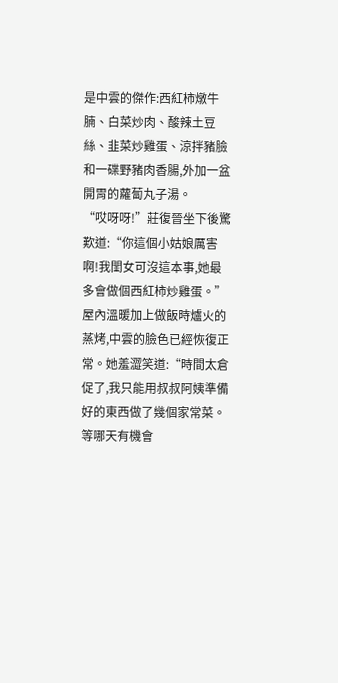是中雲的傑作:西紅柿燉牛腩、白菜炒肉、酸辣土豆絲、韭菜炒雞蛋、涼拌豬臉和一碟野豬肉香腸,外加一盆開胃的蘿蔔丸子湯。
“哎呀呀!”莊復晉坐下後驚歎道:“你這個小姑娘厲害啊!我閨女可沒這本事,她最多會做個西紅柿炒雞蛋。”
屋內溫暖加上做飯時爐火的蒸烤,中雲的臉色已經恢復正常。她羞澀笑道:“時間太倉促了,我只能用叔叔阿姨準備好的東西做了幾個家常菜。等哪天有機會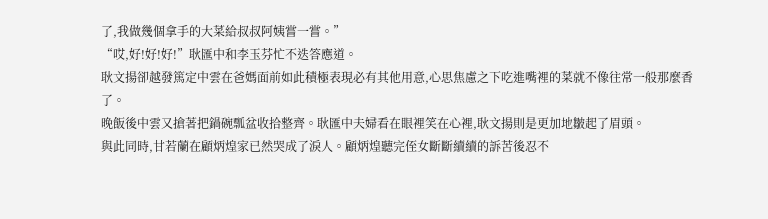了,我做幾個拿手的大菜給叔叔阿姨嘗一嘗。”
“哎,好!好!好!”耿匯中和李玉芬忙不迭答應道。
耿文揚卻越發篤定中雲在爸媽面前如此積極表現必有其他用意,心思焦慮之下吃進嘴裡的菜就不像往常一般那麼香了。
晚飯後中雲又搶著把鍋碗瓢盆收拾整齊。耿匯中夫婦看在眼裡笑在心裡,耿文揚則是更加地皺起了眉頭。
與此同時,甘若蘭在顧炳煌家已然哭成了淚人。顧炳煌聽完侄女斷斷續續的訴苦後忍不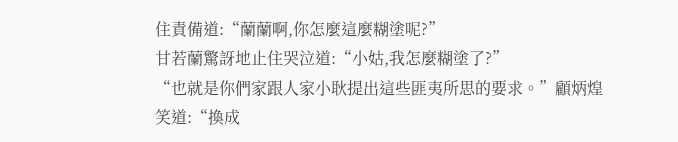住責備道:“蘭蘭啊,你怎麼這麼糊塗呢?”
甘若蘭驚訝地止住哭泣道:“小姑,我怎麼糊塗了?”
“也就是你們家跟人家小耿提出這些匪夷所思的要求。”顧炳煌笑道:“換成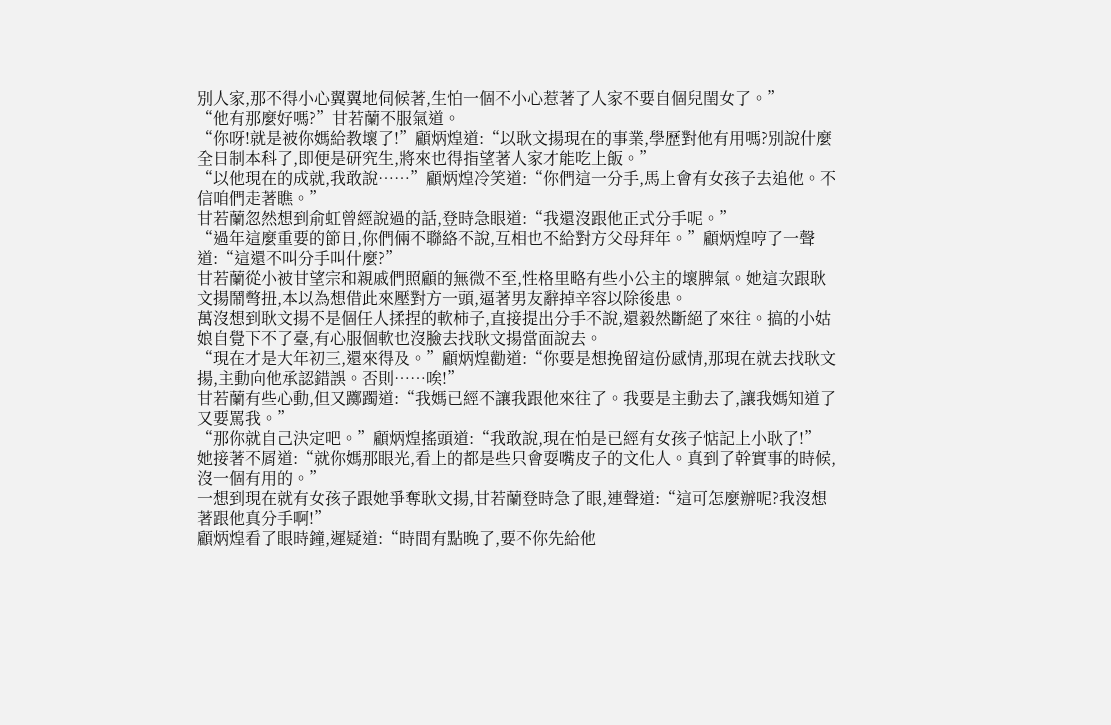別人家,那不得小心翼翼地伺候著,生怕一個不小心惹著了人家不要自個兒閨女了。”
“他有那麼好嗎?”甘若蘭不服氣道。
“你呀!就是被你媽給教壞了!”顧炳煌道:“以耿文揚現在的事業,學歷對他有用嗎?別說什麼全日制本科了,即便是研究生,將來也得指望著人家才能吃上飯。”
“以他現在的成就,我敢說……”顧炳煌冷笑道:“你們這一分手,馬上會有女孩子去追他。不信咱們走著瞧。”
甘若蘭忽然想到俞虹曾經說過的話,登時急眼道:“我還沒跟他正式分手呢。”
“過年這麼重要的節日,你們倆不聯絡不說,互相也不給對方父母拜年。”顧炳煌哼了一聲道:“這還不叫分手叫什麼?”
甘若蘭從小被甘望宗和親戚們照顧的無微不至,性格里略有些小公主的壞脾氣。她這次跟耿文揚鬧彆扭,本以為想借此來壓對方一頭,逼著男友辭掉辛容以除後患。
萬沒想到耿文揚不是個任人揉捏的軟柿子,直接提出分手不說,還毅然斷絕了來往。搞的小姑娘自覺下不了臺,有心服個軟也沒臉去找耿文揚當面說去。
“現在才是大年初三,還來得及。”顧炳煌勸道:“你要是想挽留這份感情,那現在就去找耿文揚,主動向他承認錯誤。否則……唉!”
甘若蘭有些心動,但又躑躅道:“我媽已經不讓我跟他來往了。我要是主動去了,讓我媽知道了又要罵我。”
“那你就自己決定吧。”顧炳煌搖頭道:“我敢說,現在怕是已經有女孩子惦記上小耿了!”
她接著不屑道:“就你媽那眼光,看上的都是些只會耍嘴皮子的文化人。真到了幹實事的時候,沒一個有用的。”
一想到現在就有女孩子跟她爭奪耿文揚,甘若蘭登時急了眼,連聲道:“這可怎麼辦呢?我沒想著跟他真分手啊!”
顧炳煌看了眼時鐘,遲疑道:“時間有點晚了,要不你先給他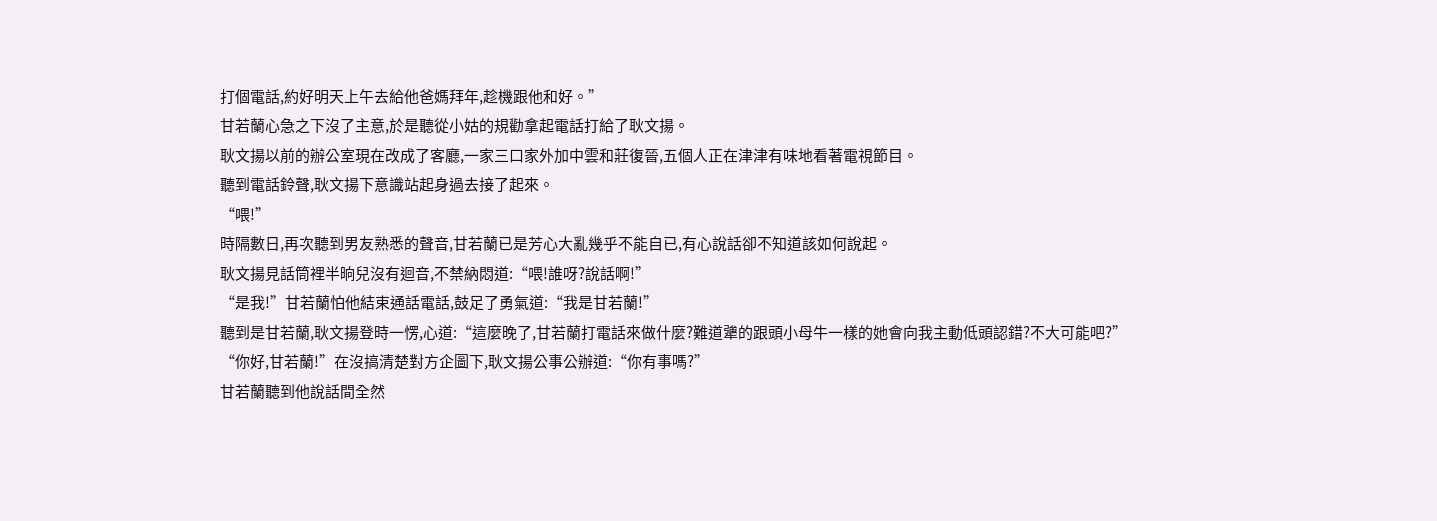打個電話,約好明天上午去給他爸媽拜年,趁機跟他和好。”
甘若蘭心急之下沒了主意,於是聽從小姑的規勸拿起電話打給了耿文揚。
耿文揚以前的辦公室現在改成了客廳,一家三口家外加中雲和莊復晉,五個人正在津津有味地看著電視節目。
聽到電話鈴聲,耿文揚下意識站起身過去接了起來。
“喂!”
時隔數日,再次聽到男友熟悉的聲音,甘若蘭已是芳心大亂幾乎不能自已,有心說話卻不知道該如何說起。
耿文揚見話筒裡半晌兒沒有迴音,不禁納悶道:“喂!誰呀?說話啊!”
“是我!”甘若蘭怕他結束通話電話,鼓足了勇氣道:“我是甘若蘭!”
聽到是甘若蘭,耿文揚登時一愣,心道:“這麼晚了,甘若蘭打電話來做什麼?難道犟的跟頭小母牛一樣的她會向我主動低頭認錯?不大可能吧?”
“你好,甘若蘭!”在沒搞清楚對方企圖下,耿文揚公事公辦道:“你有事嗎?”
甘若蘭聽到他說話間全然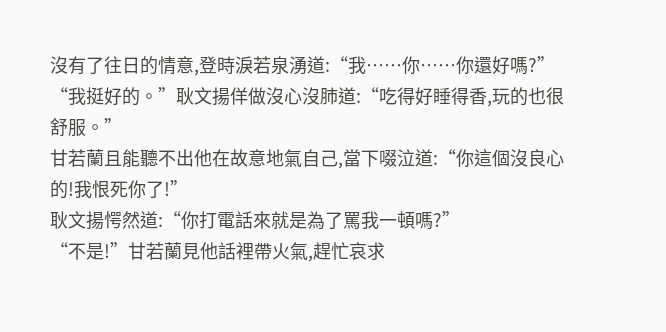沒有了往日的情意,登時淚若泉湧道:“我……你……你還好嗎?”
“我挺好的。”耿文揚佯做沒心沒肺道:“吃得好睡得香,玩的也很舒服。”
甘若蘭且能聽不出他在故意地氣自己,當下啜泣道:“你這個沒良心的!我恨死你了!”
耿文揚愕然道:“你打電話來就是為了罵我一頓嗎?”
“不是!”甘若蘭見他話裡帶火氣,趕忙哀求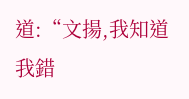道:“文揚,我知道我錯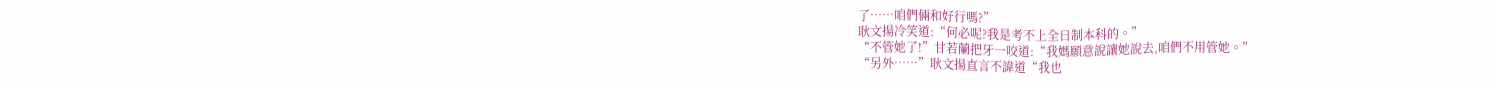了……咱們倆和好行嗎?”
耿文揚冷笑道:“何必呢?我是考不上全日制本科的。”
“不管她了!”甘若蘭把牙一咬道:“我媽願意說讓她說去,咱們不用管她。”
“另外……”耿文揚直言不諱道“我也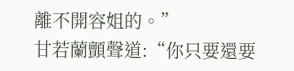離不開容姐的。”
甘若蘭顫聲道:“你只要還要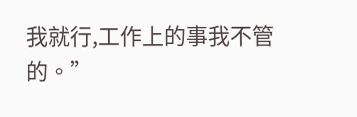我就行,工作上的事我不管的。”